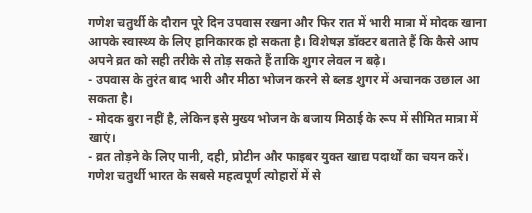गणेश चतुर्थी के दौरान पूरे दिन उपवास रखना और फिर रात में भारी मात्रा में मोदक खाना आपके स्वास्थ्य के लिए हानिकारक हो सकता है। विशेषज्ञ डॉक्टर बताते हैं कि कैसे आप अपने व्रत को सही तरीके से तोड़ सकते हैं ताकि शुगर लेवल न बढ़े।
- उपवास के तुरंत बाद भारी और मीठा भोजन करने से ब्लड शुगर में अचानक उछाल आ सकता है।
- मोदक बुरा नहीं है, लेकिन इसे मुख्य भोजन के बजाय मिठाई के रूप में सीमित मात्रा में खाएं।
- व्रत तोड़ने के लिए पानी, दही, प्रोटीन और फाइबर युक्त खाद्य पदार्थों का चयन करें।
गणेश चतुर्थी भारत के सबसे महत्वपूर्ण त्योहारों में से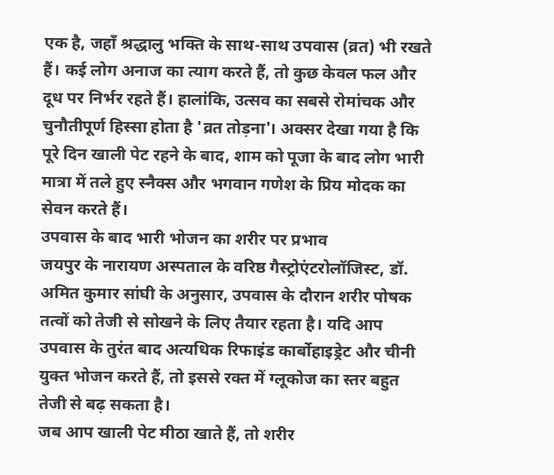एक है, जहाँ श्रद्धालु भक्ति के साथ-साथ उपवास (व्रत) भी रखते हैं। कई लोग अनाज का त्याग करते हैं, तो कुछ केवल फल और दूध पर निर्भर रहते हैं। हालांकि, उत्सव का सबसे रोमांचक और चुनौतीपूर्ण हिस्सा होता है 'व्रत तोड़ना'। अक्सर देखा गया है कि पूरे दिन खाली पेट रहने के बाद, शाम को पूजा के बाद लोग भारी मात्रा में तले हुए स्नैक्स और भगवान गणेश के प्रिय मोदक का सेवन करते हैं।
उपवास के बाद भारी भोजन का शरीर पर प्रभाव
जयपुर के नारायण अस्पताल के वरिष्ठ गैस्ट्रोएंटरोलॉजिस्ट, डॉ. अमित कुमार सांघी के अनुसार, उपवास के दौरान शरीर पोषक तत्वों को तेजी से सोखने के लिए तैयार रहता है। यदि आप उपवास के तुरंत बाद अत्यधिक रिफाइंड कार्बोहाइड्रेट और चीनी युक्त भोजन करते हैं, तो इससे रक्त में ग्लूकोज का स्तर बहुत तेजी से बढ़ सकता है।
जब आप खाली पेट मीठा खाते हैं, तो शरीर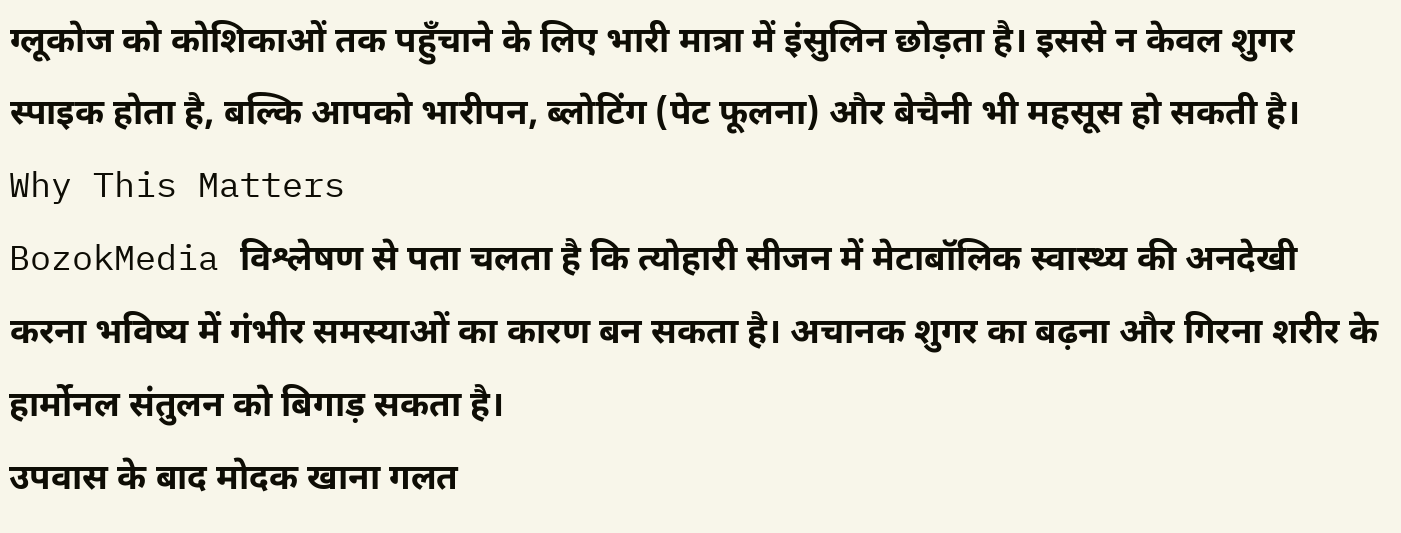ग्लूकोज को कोशिकाओं तक पहुँचाने के लिए भारी मात्रा में इंसुलिन छोड़ता है। इससे न केवल शुगर स्पाइक होता है, बल्कि आपको भारीपन, ब्लोटिंग (पेट फूलना) और बेचैनी भी महसूस हो सकती है।
Why This Matters
BozokMedia विश्लेषण से पता चलता है कि त्योहारी सीजन में मेटाबॉलिक स्वास्थ्य की अनदेखी करना भविष्य में गंभीर समस्याओं का कारण बन सकता है। अचानक शुगर का बढ़ना और गिरना शरीर के हार्मोनल संतुलन को बिगाड़ सकता है।
उपवास के बाद मोदक खाना गलत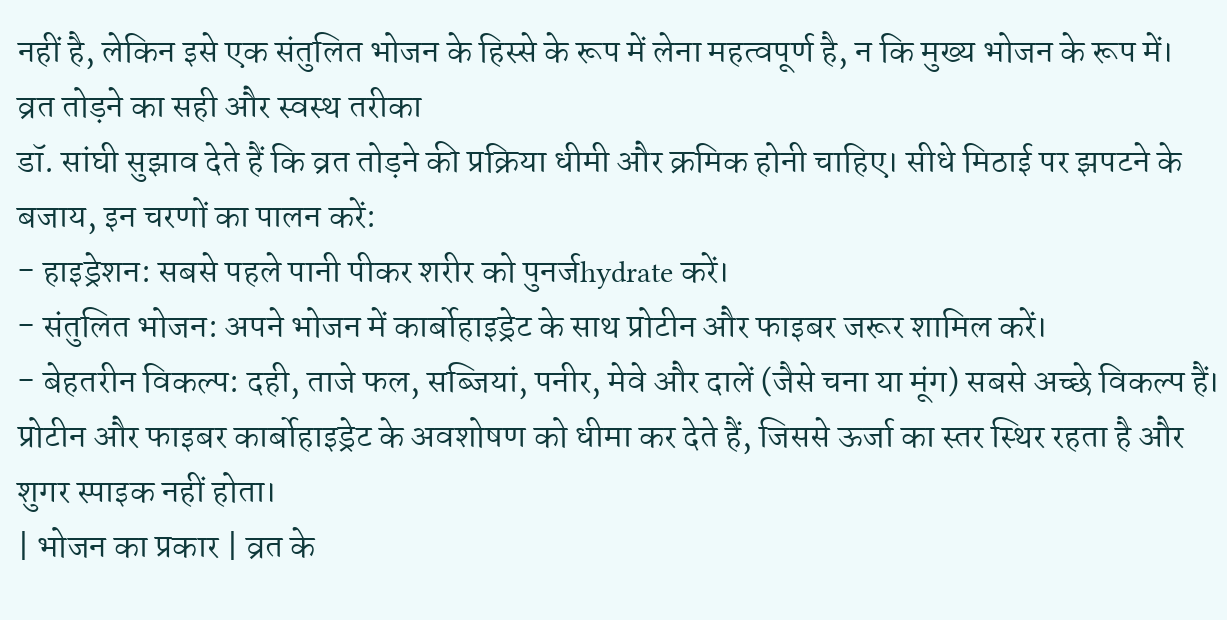नहीं है, लेकिन इसे एक संतुलित भोजन के हिस्से के रूप में लेना महत्वपूर्ण है, न कि मुख्य भोजन के रूप में।
व्रत तोड़ने का सही और स्वस्थ तरीका
डॉ. सांघी सुझाव देते हैं कि व्रत तोड़ने की प्रक्रिया धीमी और क्रमिक होनी चाहिए। सीधे मिठाई पर झपटने के बजाय, इन चरणों का पालन करें:
- हाइड्रेशन: सबसे पहले पानी पीकर शरीर को पुनर्जhydrate करें।
- संतुलित भोजन: अपने भोजन में कार्बोहाइड्रेट के साथ प्रोटीन और फाइबर जरूर शामिल करें।
- बेहतरीन विकल्प: दही, ताजे फल, सब्जियां, पनीर, मेवे और दालें (जैसे चना या मूंग) सबसे अच्छे विकल्प हैं।
प्रोटीन और फाइबर कार्बोहाइड्रेट के अवशोषण को धीमा कर देते हैं, जिससे ऊर्जा का स्तर स्थिर रहता है और शुगर स्पाइक नहीं होता।
| भोजन का प्रकार | व्रत के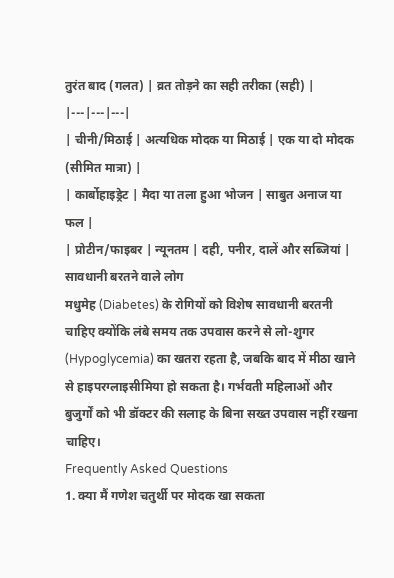तुरंत बाद (गलत) | व्रत तोड़ने का सही तरीका (सही) |
|---|---|---|
| चीनी/मिठाई | अत्यधिक मोदक या मिठाई | एक या दो मोदक (सीमित मात्रा) |
| कार्बोहाइड्रेट | मैदा या तला हुआ भोजन | साबुत अनाज या फल |
| प्रोटीन/फाइबर | न्यूनतम | दही, पनीर, दालें और सब्जियां |
सावधानी बरतने वाले लोग
मधुमेह (Diabetes) के रोगियों को विशेष सावधानी बरतनी चाहिए क्योंकि लंबे समय तक उपवास करने से लो-शुगर (Hypoglycemia) का खतरा रहता है, जबकि बाद में मीठा खाने से हाइपरग्लाइसीमिया हो सकता है। गर्भवती महिलाओं और बुजुर्गों को भी डॉक्टर की सलाह के बिना सख्त उपवास नहीं रखना चाहिए।
Frequently Asked Questions
1. क्या मैं गणेश चतुर्थी पर मोदक खा सकता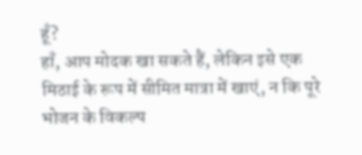हूँ?
हाँ, आप मोदक खा सकते हैं, लेकिन इसे एक मिठाई के रूप में सीमित मात्रा में खाएं, न कि पूरे भोजन के विकल्प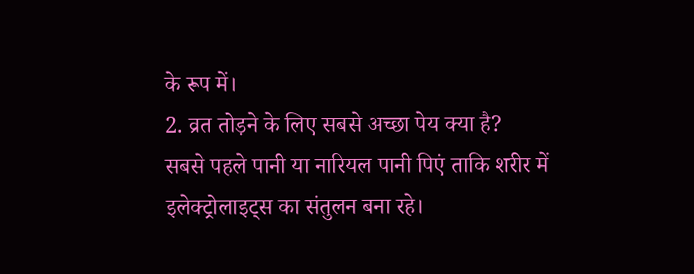के रूप में।
2. व्रत तोड़ने के लिए सबसे अच्छा पेय क्या है?
सबसे पहले पानी या नारियल पानी पिएं ताकि शरीर में इलेक्ट्रोलाइट्स का संतुलन बना रहे।